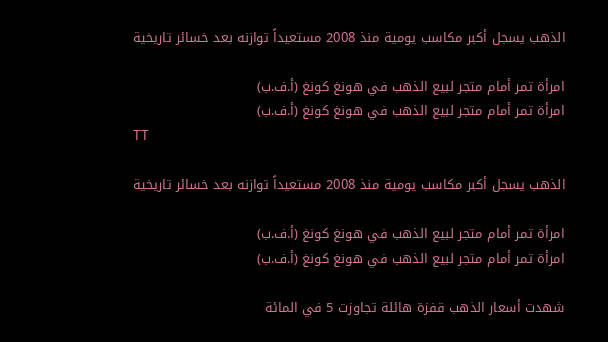الذهب يسجل أكبر مكاسب يومية منذ 2008 مستعيداً توازنه بعد خسائر تاريخية

امرأة تمر أمام متجر لبيع الذهب في هونغ كونغ (أ.ف.ب)
امرأة تمر أمام متجر لبيع الذهب في هونغ كونغ (أ.ف.ب)
TT

الذهب يسجل أكبر مكاسب يومية منذ 2008 مستعيداً توازنه بعد خسائر تاريخية

امرأة تمر أمام متجر لبيع الذهب في هونغ كونغ (أ.ف.ب)
امرأة تمر أمام متجر لبيع الذهب في هونغ كونغ (أ.ف.ب)

شهدت أسعار الذهب قفزة هائلة تجاوزت 5 في المائة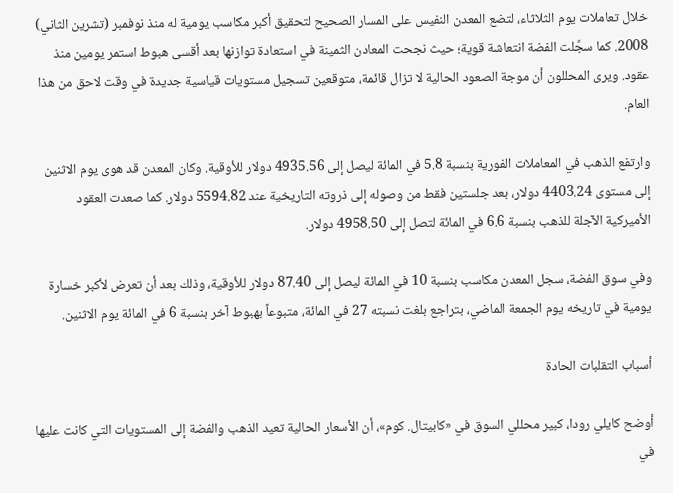خلال تعاملات يوم الثلاثاء، لتضع المعدن النفيس على المسار الصحيح لتحقيق أكبر مكاسب يومية له منذ نوفمبر (تشرين الثاني) 2008. كما سجَّلت الفضة انتعاشة قوية؛ حيث نجحت المعادن الثمينة في استعادة توازنها بعد أقسى هبوط استمر يومين منذ عقود. ويرى المحللون أن موجة الصعود الحالية لا تزال قائمة، متوقعين تسجيل مستويات قياسية جديدة في وقت لاحق من هذا العام.

وارتفع الذهب في المعاملات الفورية بنسبة 5.8 في المائة ليصل إلى 4935.56 دولار للأوقية. وكان المعدن قد هوى يوم الاثنين إلى مستوى 4403.24 دولار، بعد جلستين فقط من وصوله إلى ذروته التاريخية عند 5594.82 دولار. كما صعدت العقود الأميركية الآجلة للذهب بنسبة 6.6 في المائة لتصل إلى 4958.50 دولار.

وفي سوق الفضة، سجل المعدن مكاسب بنسبة 10 في المائة ليصل إلى 87.40 دولار للأوقية، وذلك بعد أن تعرض لأكبر خسارة يومية في تاريخه يوم الجمعة الماضي، بتراجع بلغت نسبته 27 في المائة، متبوعاً بهبوط آخر بنسبة 6 في المائة يوم الاثنين.

أسباب التقلبات الحادة

أوضح كايلي رودا، كبير محللي السوق في «كابيتال. كوم»، أن الأسعار الحالية تعيد الذهب والفضة إلى المستويات التي كانت عليها في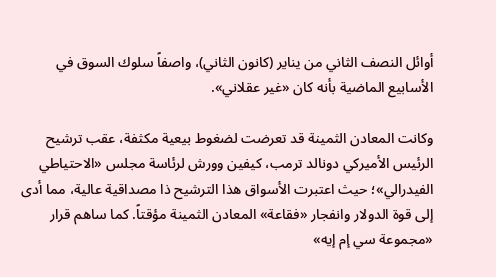أوائل النصف الثاني من يناير (كانون الثاني)، واصفاً سلوك السوق في الأسابيع الماضية بأنه كان «غير عقلاني».

وكانت المعادن الثمينة قد تعرضت لضغوط بيعية مكثفة، عقب ترشيح الرئيس الأميركي دونالد ترمب، كيفين وورش لرئاسة مجلس «الاحتياطي الفيدرالي»؛ حيث اعتبرت الأسواق هذا الترشيح ذا مصداقية عالية، مما أدى إلى قوة الدولار وانفجار «فقاعة» المعادن الثمينة مؤقتاً. كما ساهم قرار «مجموعة سي إم إيه»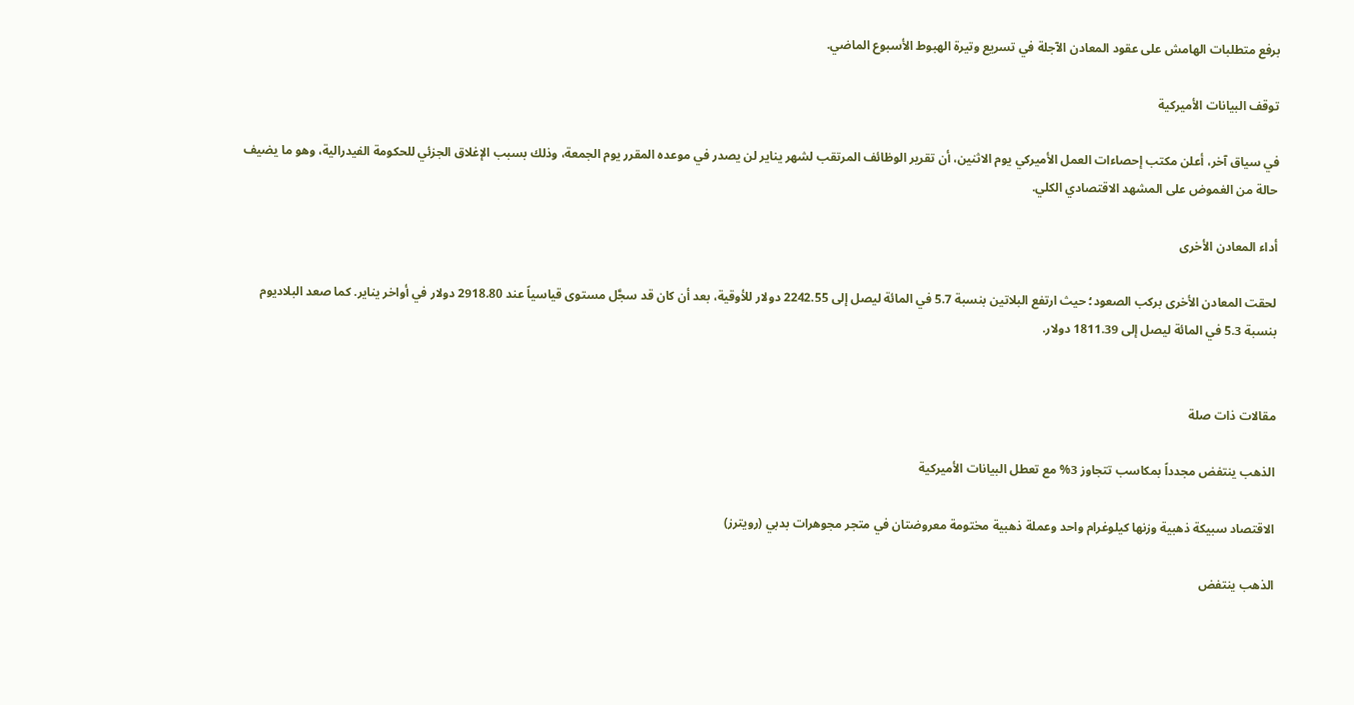برفع متطلبات الهامش على عقود المعادن الآجلة في تسريع وتيرة الهبوط الأسبوع الماضي.

توقف البيانات الأميركية

في سياق آخر، أعلن مكتب إحصاءات العمل الأميركي يوم الاثنين، أن تقرير الوظائف المرتقب لشهر يناير لن يصدر في موعده المقرر يوم الجمعة، وذلك بسبب الإغلاق الجزئي للحكومة الفيدرالية، وهو ما يضيف حالة من الغموض على المشهد الاقتصادي الكلي.

أداء المعادن الأخرى

لحقت المعادن الأخرى بركب الصعود؛ حيث ارتفع البلاتين بنسبة 5.7 في المائة ليصل إلى 2242.55 دولار للأوقية، بعد أن كان قد سجَّل مستوى قياسياً عند 2918.80 دولار في أواخر يناير. كما صعد البلاديوم بنسبة 5.3 في المائة ليصل إلى 1811.39 دولار.


مقالات ذات صلة

الذهب ينتفض مجدداً بمكاسب تتجاوز 3% مع تعطل البيانات الأميركية

الاقتصاد سبيكة ذهبية وزنها كيلوغرام واحد وعملة ذهبية مختومة معروضتان في متجر مجوهرات بدبي (رويترز)

الذهب ينتفض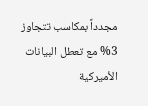مجدداً بمكاسب تتجاوز 3% مع تعطل البيانات الأميركية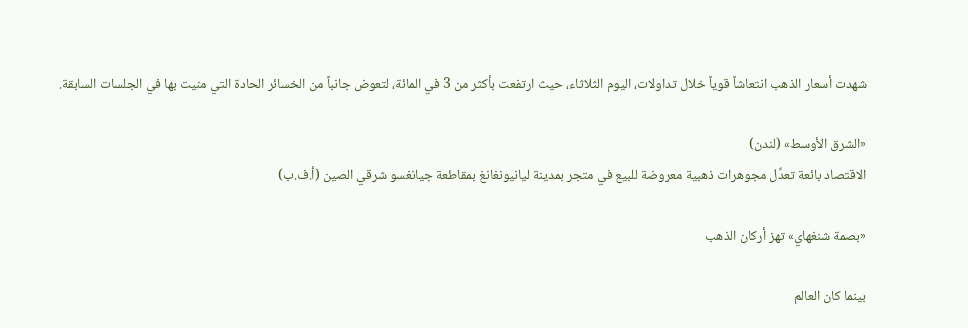شهدت أسعار الذهب انتعاشاً قوياً خلال تداولات، اليوم الثلاثاء، حيث ارتفعت بأكثر من 3 في المائة، لتعوض جانباً من الخسائر الحادة التي منيت بها في الجلسات السابقة.

«الشرق الأوسط» (لندن)
الاقتصاد بائعة تعدِّل مجوهرات ذهبية معروضة للبيع في متجر بمدينة ليانيونغانغ بمقاطعة جيانغسو شرقي الصين (أ.ف.ب)

«بصمة شنغهاي» تهز أركان الذهب

بينما كان العالم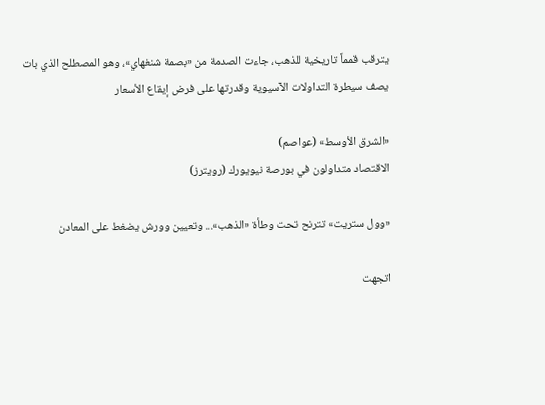يترقب قمماً تاريخية للذهب، جاءت الصدمة من «بصمة شنغهاي»، وهو المصطلح الذي بات يصف سيطرة التداولات الآسيوية وقدرتها على فرض إيقاع الأسعار

«الشرق الأوسط» (عواصم)
الاقتصاد متداولون في بورصة نيويورك (رويترز)

«وول ستريت» تترنح تحت وطأة «الذهب»... وتعيين وورش يضغط على المعادن

اتجهت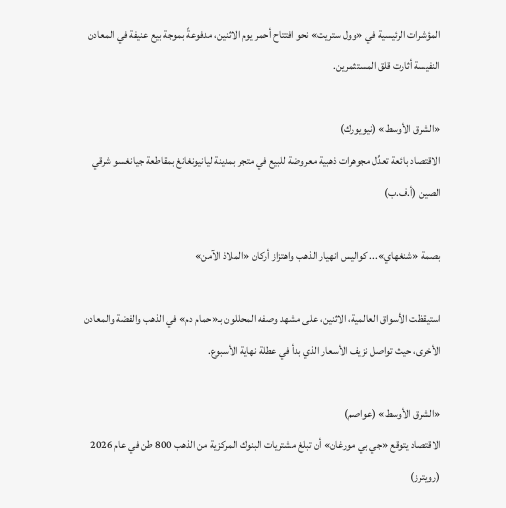المؤشرات الرئيسية في «وول ستريت» نحو افتتاح أحمر يوم الاثنين، مدفوعةً بموجة بيع عنيفة في المعادن النفيسة أثارت قلق المستثمرين.

«الشرق الأوسط» (نيويورك)
الاقتصاد بائعة تعدِّل مجوهرات ذهبية معروضة للبيع في متجر بمدينة ليانيونغانغ بمقاطعة جيانغسو شرقي الصين (أ.ف.ب)

بصمة «شنغهاي»... كواليس انهيار الذهب واهتزاز أركان «الملاذ الآمن»

استيقظت الأسواق العالمية، الاثنين، على مشهد وصفه المحللون بـ«حمام دم» في الذهب والفضة والمعادن الأخرى، حيث تواصل نزيف الأسعار الذي بدأ في عطلة نهاية الأسبوع.

«الشرق الأوسط» (عواصم)
الاقتصاد يتوقع «جي بي مورغان» أن تبلغ مشتريات البنوك المركزية من الذهب ‍800 طن في عام 2026 (رويترز)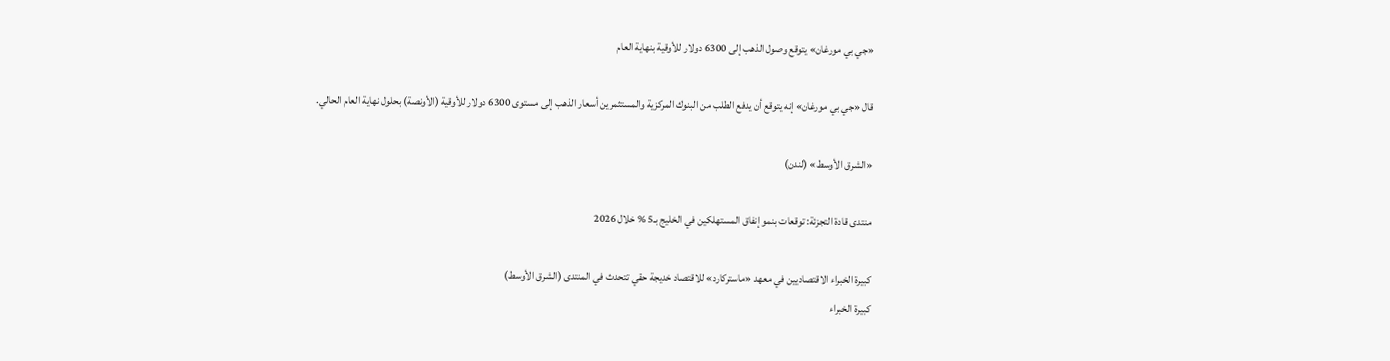«جي بي مورغان» يتوقع وصول الذهب إلى 6300 دولار للأوقية بنهاية العام

قال «جي بي مورغان» إنه يتوقع أن يدفع الطلب من البنوك المركزية والمستثمرين أسعار الذهب إلى مستوى 6300 دولار للأوقية (الأونصة) بحلول نهاية العام الحالي.

«الشرق الأوسط» (لندن)

منتدى قادة التجزئة: توقعات بنمو إنفاق المستهلكين في الخليج بـ5 % خلال 2026

كبيرة الخبراء الاقتصاديين في معهد «ماستركارد» للاقتصاد خديجة حقي تتحدث في المنتدى (الشرق الأوسط)
كبيرة الخبراء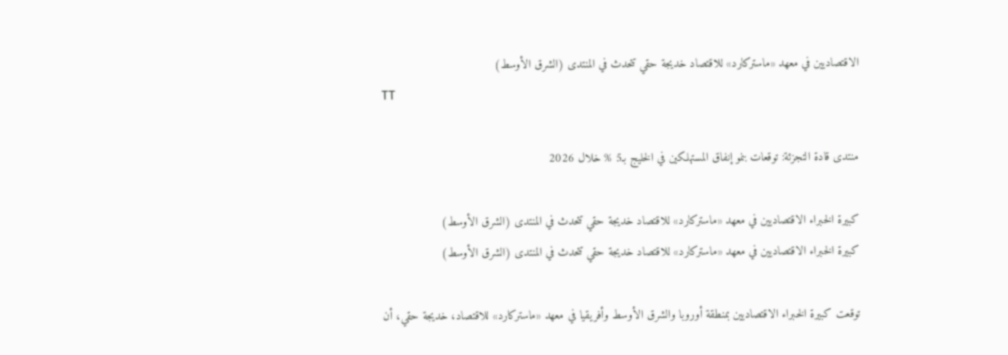الاقتصاديين في معهد «ماستركارد» للاقتصاد خديجة حقي تتحدث في المنتدى (الشرق الأوسط)
TT

منتدى قادة التجزئة: توقعات بنمو إنفاق المستهلكين في الخليج بـ5 % خلال 2026

كبيرة الخبراء الاقتصاديين في معهد «ماستركارد» للاقتصاد خديجة حقي تتحدث في المنتدى (الشرق الأوسط)
كبيرة الخبراء الاقتصاديين في معهد «ماستركارد» للاقتصاد خديجة حقي تتحدث في المنتدى (الشرق الأوسط)

توقعت كبيرة الخبراء الاقتصاديين بمنطقة أوروبا والشرق الأوسط وأفريقيا في معهد «ماستركارد» للاقتصاد، خديجة حقي، أن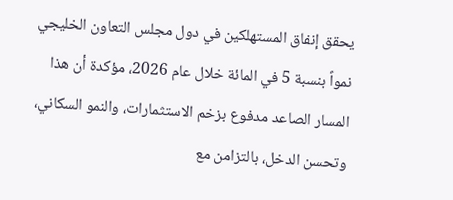يحقق إنفاق المستهلكين في دول مجلس التعاون الخليجي نمواً بنسبة 5 في المائة خلال عام 2026، مؤكدة أن هذا المسار الصاعد مدفوع بزخم الاستثمارات، والنمو السكاني، وتحسن الدخل، بالتزامن مع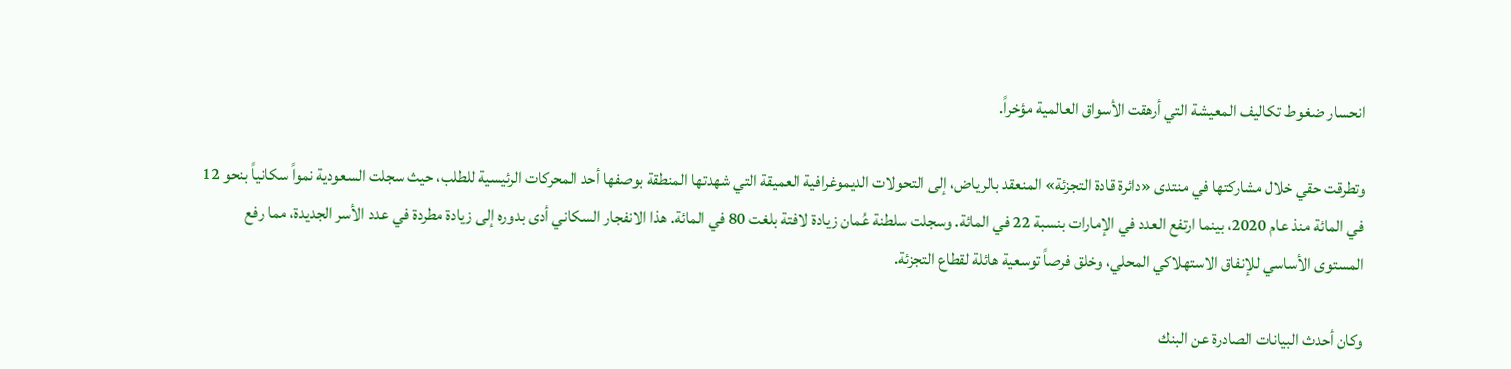انحسار ضغوط تكاليف المعيشة التي أرهقت الأسواق العالمية مؤخراً.

وتطرقت حقي خلال مشاركتها في منتدى «دائرة قادة التجزئة» المنعقد بالرياض، إلى التحولات الديموغرافية العميقة التي شهدتها المنطقة بوصفها أحد المحركات الرئيسية للطلب، حيث سجلت السعودية نمواً سكانياً بنحو 12 في المائة منذ عام 2020، بينما ارتفع العدد في الإمارات بنسبة 22 في المائة. وسجلت سلطنة عُمان زيادة لافتة بلغت 80 في المائة. هذا الانفجار السكاني أدى بدوره إلى زيادة مطردة في عدد الأسر الجديدة، مما رفع المستوى الأساسي للإنفاق الاستهلاكي المحلي، وخلق فرصاً توسعية هائلة لقطاع التجزئة.

وكان أحدث البيانات الصادرة عن البنك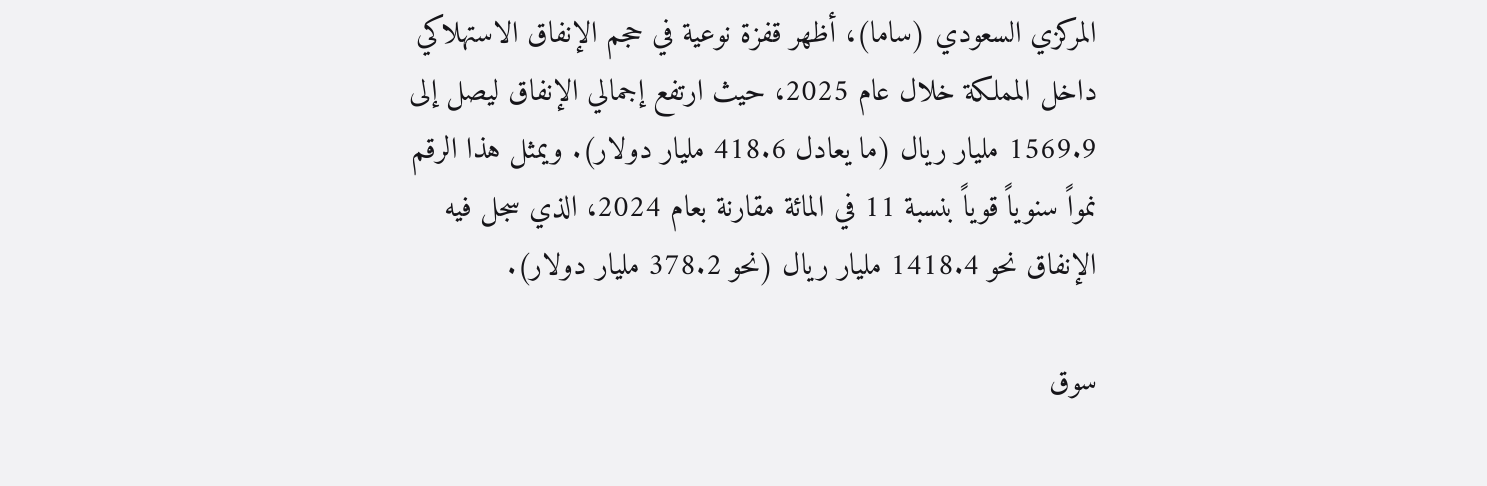المركزي السعودي (ساما)، أظهر قفزة نوعية في حجم الإنفاق الاستهلاكي داخل المملكة خلال عام 2025، حيث ارتفع إجمالي الإنفاق ليصل إلى 1569.9 مليار ريال (ما يعادل 418.6 مليار دولار). ويمثل هذا الرقم نمواً سنوياً قوياً بنسبة 11 في المائة مقارنة بعام 2024، الذي سجل فيه الإنفاق نحو 1418.4 مليار ريال (نحو 378.2 مليار دولار).

سوق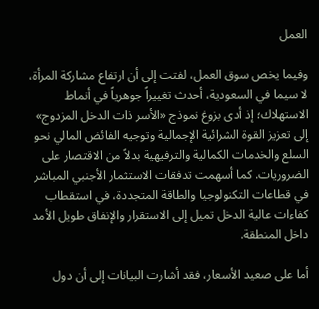العمل

وفيما يخص سوق العمل، لفتت إلى أن ارتفاع مشاركة المرأة، لا سيما في السعودية، أحدث تغييراً جوهرياً في أنماط الاستهلاك؛ إذ أدى بزوغ نموذج «الأسر ذات الدخل المزدوج» إلى تعزيز القوة الشرائية الإجمالية وتوجيه الفائض المالي نحو السلع والخدمات الكمالية والترفيهية بدلاً من الاقتصار على الضروريات. كما أسهمت تدفقات الاستثمار الأجنبي المباشر في قطاعات التكنولوجيا والطاقة المتجددة، في استقطاب كفاءات عالية الدخل تميل إلى الاستقرار والإنفاق طويل الأمد داخل المنطقة.

أما على صعيد الأسعار، فقد أشارت البيانات إلى أن دول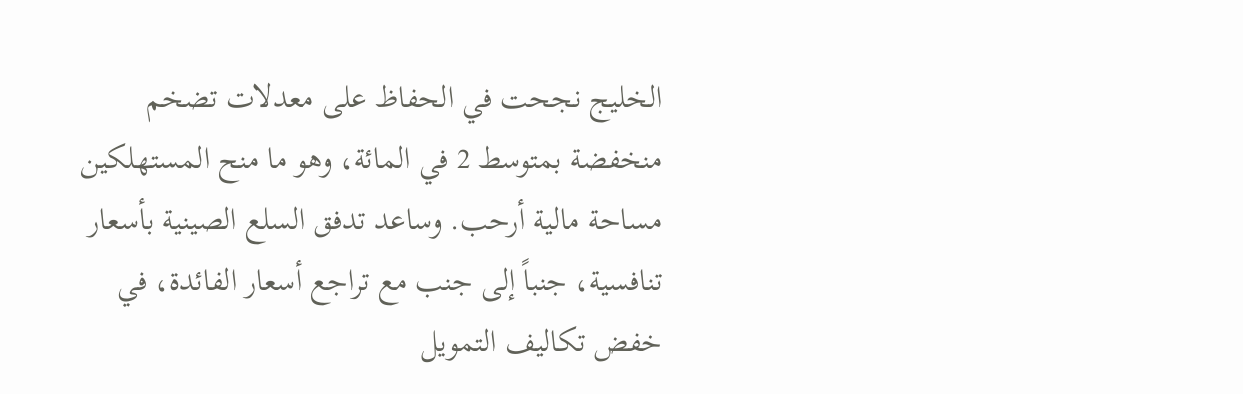الخليج نجحت في الحفاظ على معدلات تضخم منخفضة بمتوسط 2 في المائة، وهو ما منح المستهلكين مساحة مالية أرحب. وساعد تدفق السلع الصينية بأسعار تنافسية، جنباً إلى جنب مع تراجع أسعار الفائدة، في خفض تكاليف التمويل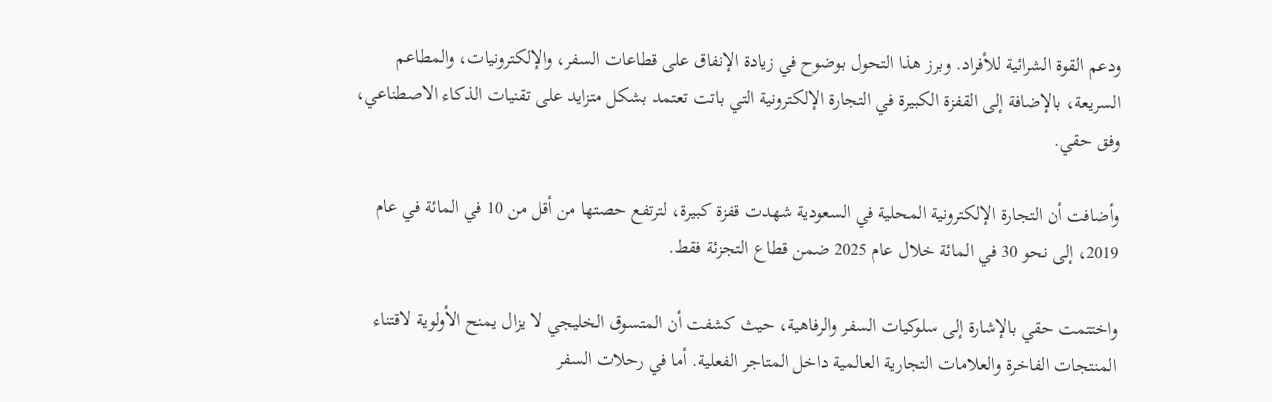ودعم القوة الشرائية للأفراد. وبرز هذا التحول بوضوح في زيادة الإنفاق على قطاعات السفر، والإلكترونيات، والمطاعم السريعة، بالإضافة إلى القفزة الكبيرة في التجارة الإلكترونية التي باتت تعتمد بشكل متزايد على تقنيات الذكاء الاصطناعي، وفق حقي.

وأضافت أن التجارة الإلكترونية المحلية في السعودية شهدت قفزة كبيرة، لترتفع حصتها من أقل من 10 في المائة في عام 2019، إلى نحو 30 في المائة خلال عام 2025 ضمن قطاع التجزئة فقط.

واختتمت حقي بالإشارة إلى سلوكيات السفر والرفاهية، حيث كشفت أن المتسوق الخليجي لا يزال يمنح الأولوية لاقتناء المنتجات الفاخرة والعلامات التجارية العالمية داخل المتاجر الفعلية. أما في رحلات السفر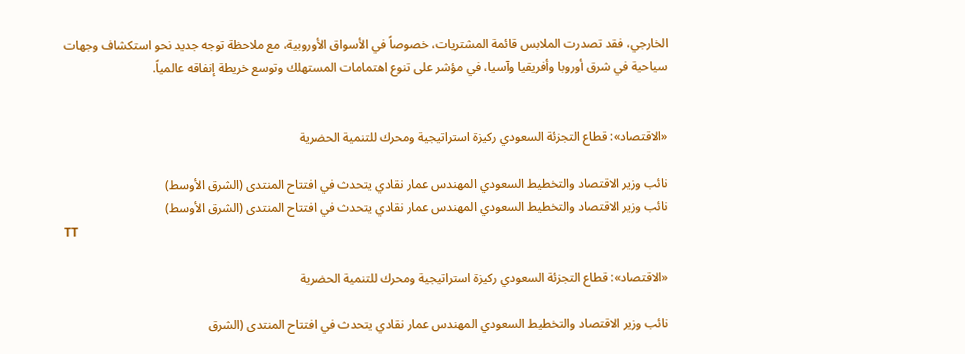الخارجي، فقد تصدرت الملابس قائمة المشتريات، خصوصاً في الأسواق الأوروبية، مع ملاحظة توجه جديد نحو استكشاف وجهات سياحية في شرق أوروبا وأفريقيا وآسيا، في مؤشر على تنوع اهتمامات المستهلك وتوسع خريطة إنفاقه عالمياً.


«الاقتصاد»: قطاع التجزئة السعودي ركيزة استراتيجية ومحرك للتنمية الحضرية

نائب وزير الاقتصاد والتخطيط السعودي المهندس عمار نقادي يتحدث في افتتاح المنتدى (الشرق الأوسط)
نائب وزير الاقتصاد والتخطيط السعودي المهندس عمار نقادي يتحدث في افتتاح المنتدى (الشرق الأوسط)
TT

«الاقتصاد»: قطاع التجزئة السعودي ركيزة استراتيجية ومحرك للتنمية الحضرية

نائب وزير الاقتصاد والتخطيط السعودي المهندس عمار نقادي يتحدث في افتتاح المنتدى (الشرق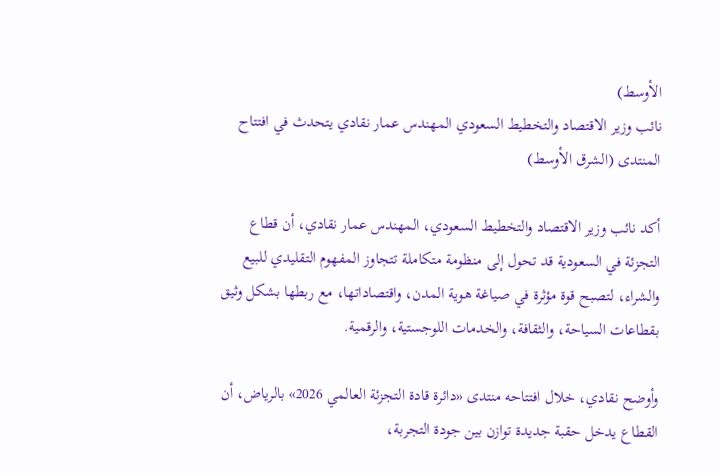الأوسط)
نائب وزير الاقتصاد والتخطيط السعودي المهندس عمار نقادي يتحدث في افتتاح المنتدى (الشرق الأوسط)

أكد نائب وزير الاقتصاد والتخطيط السعودي، المهندس عمار نقادي، أن قطاع التجزئة في السعودية قد تحول إلى منظومة متكاملة تتجاوز المفهوم التقليدي للبيع والشراء، لتصبح قوة مؤثرة في صياغة هوية المدن، واقتصاداتها، مع ربطها بشكل وثيق بقطاعات السياحة، والثقافة، والخدمات اللوجستية، والرقمية.

وأوضح نقادي، خلال افتتاحه منتدى «دائرة قادة التجزئة العالمي 2026» بالرياض، أن القطاع يدخل حقبة جديدة توازن بين جودة التجربة،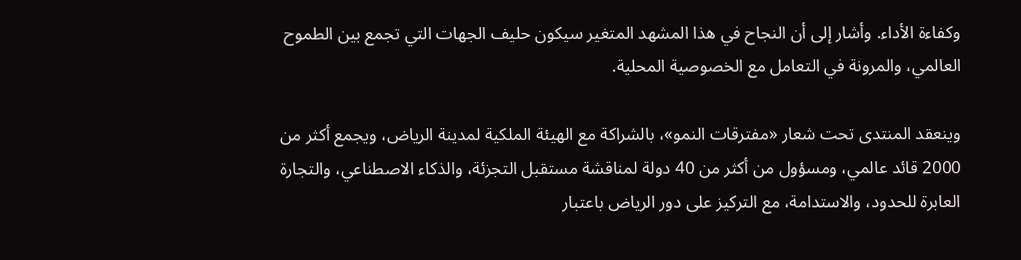وكفاءة الأداء. وأشار إلى أن النجاح في هذا المشهد المتغير سيكون حليف الجهات التي تجمع بين الطموح العالمي، والمرونة في التعامل مع الخصوصية المحلية.

وينعقد المنتدى تحت شعار «مفترقات النمو»، بالشراكة مع الهيئة الملكية لمدينة الرياض، ويجمع أكثر من 2000 قائد عالمي، ومسؤول من أكثر من 40 دولة لمناقشة مستقبل التجزئة، والذكاء الاصطناعي، والتجارة العابرة للحدود، والاستدامة، مع التركيز على دور الرياض باعتبار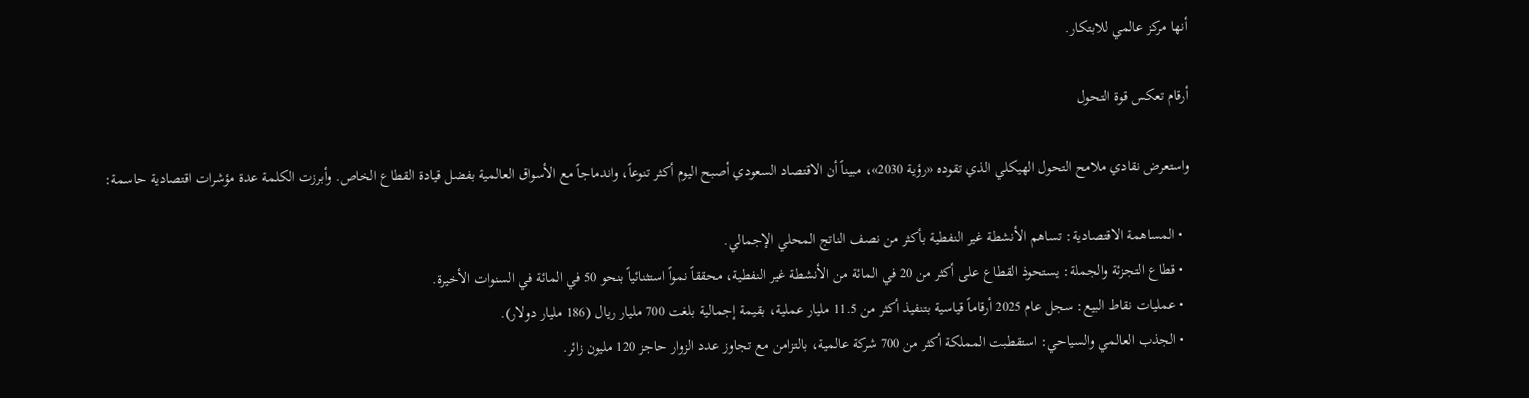أنها مركز عالمي للابتكار.

أرقام تعكس قوة التحول

واستعرض نقادي ملامح التحول الهيكلي الذي تقوده «رؤية 2030»، مبيناً أن الاقتصاد السعودي أصبح اليوم أكثر تنوعاً، واندماجاً مع الأسواق العالمية بفضل قيادة القطاع الخاص. وأبرزت الكلمة عدة مؤشرات اقتصادية حاسمة:

  • المساهمة الاقتصادية: تساهم الأنشطة غير النفطية بأكثر من نصف الناتج المحلي الإجمالي.
  • قطاع التجزئة والجملة: يستحوذ القطاع على أكثر من 20 في المائة من الأنشطة غير النفطية، محققاً نمواً استثنائياً بنحو 50 في المائة في السنوات الأخيرة.
  • عمليات نقاط البيع: سجل عام 2025 أرقاماً قياسية بتنفيذ أكثر من 11.5 مليار عملية، بقيمة إجمالية بلغت 700 مليار ريال (186 مليار دولار).
  • الجذب العالمي والسياحي: استقطبت المملكة أكثر من 700 شركة عالمية، بالتزامن مع تجاوز عدد الزوار حاجز 120 مليون زائر.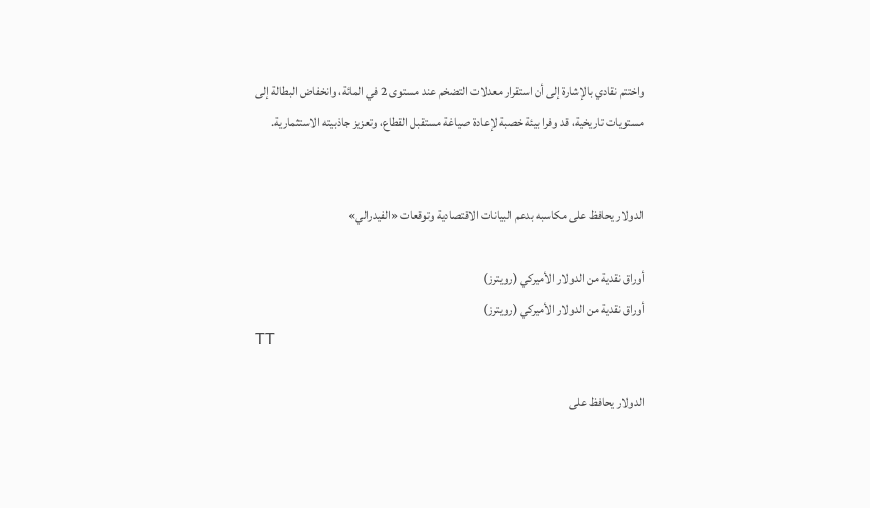واختتم نقادي بالإشارة إلى أن استقرار معدلات التضخم عند مستوى 2 في المائة، وانخفاض البطالة إلى مستويات تاريخية، قد وفرا بيئة خصبة لإعادة صياغة مستقبل القطاع، وتعزيز جاذبيته الاستثمارية.


الدولار يحافظ على مكاسبه بدعم البيانات الاقتصادية وتوقعات «الفيدرالي»

أوراق نقدية من الدولار الأميركي (رويترز)
أوراق نقدية من الدولار الأميركي (رويترز)
TT

الدولار يحافظ على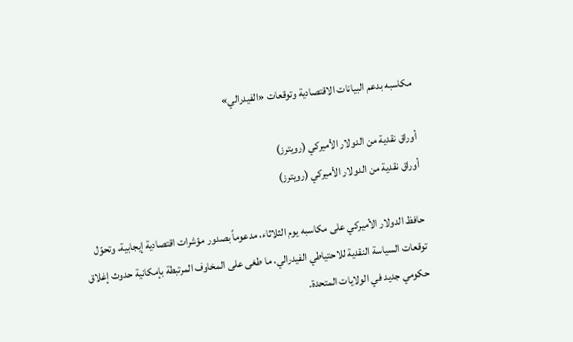مكاسبه بدعم البيانات الاقتصادية وتوقعات «الفيدرالي»

أوراق نقدية من الدولار الأميركي (رويترز)
أوراق نقدية من الدولار الأميركي (رويترز)

حافظ الدولار الأميركي على مكاسبه يوم الثلاثاء، مدعوماً بصدور مؤشرات اقتصادية إيجابية، وتحوّل توقعات السياسة النقدية للاحتياطي الفيدرالي، ما طغى على المخاوف المرتبطة بإمكانية حدوث إغلاق حكومي جديد في الولايات المتحدة.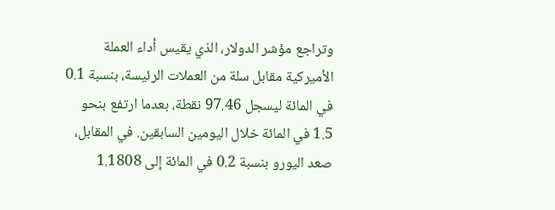وتراجع مؤشر الدولار، الذي يقيس أداء العملة الأميركية مقابل سلة من العملات الرئيسة، بنسبة 0.1 في المائة ليسجل 97.46 نقطة، بعدما ارتفع بنحو 1.5 في المائة خلال اليومين السابقين. في المقابل، صعد اليورو بنسبة 0.2 في المائة إلى 1.1808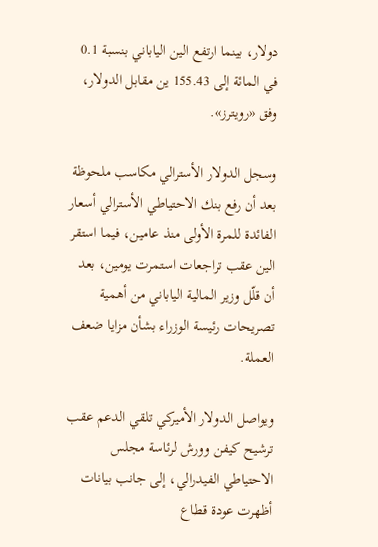دولار، بينما ارتفع الين الياباني بنسبة 0.1 في المائة إلى 155.43 ين مقابل الدولار، وفق «رويترز».

وسجل الدولار الأسترالي مكاسب ملحوظة بعد أن رفع بنك الاحتياطي الأسترالي أسعار الفائدة للمرة الأولى منذ عامين، فيما استقر الين عقب تراجعات استمرت يومين، بعد أن قلّل وزير المالية الياباني من أهمية تصريحات رئيسة الوزراء بشأن مزايا ضعف العملة.

ويواصل الدولار الأميركي تلقي الدعم عقب ترشيح كيفن وورش لرئاسة مجلس الاحتياطي الفيدرالي، إلى جانب بيانات أظهرت عودة قطاع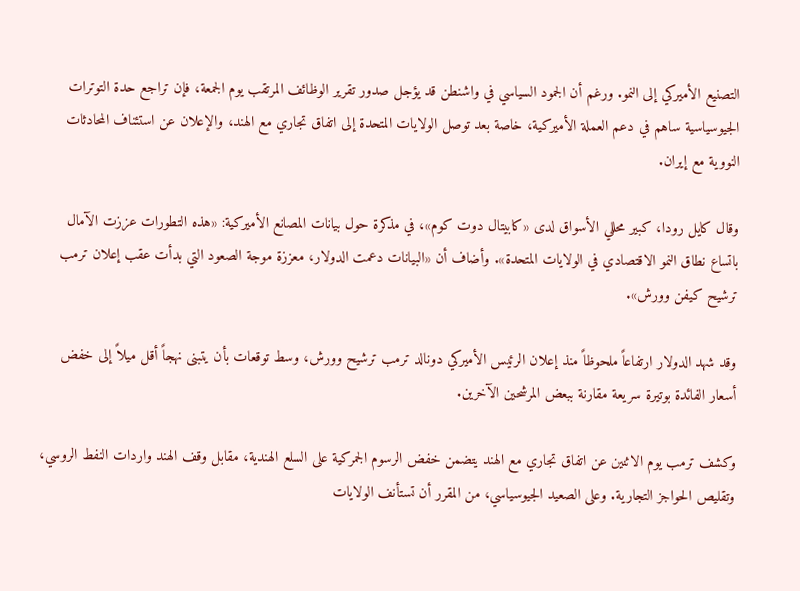التصنيع الأميركي إلى النمو. ورغم أن الجمود السياسي في واشنطن قد يؤجل صدور تقرير الوظائف المرتقب يوم الجمعة، فإن تراجع حدة التوترات الجيوسياسية ساهم في دعم العملة الأميركية، خاصة بعد توصل الولايات المتحدة إلى اتفاق تجاري مع الهند، والإعلان عن استئناف المحادثات النووية مع إيران.

وقال كايل رودا، كبير محللي الأسواق لدى «كابيتال دوت كوم»، في مذكرة حول بيانات المصانع الأميركية: «هذه التطورات عززت الآمال باتساع نطاق النمو الاقتصادي في الولايات المتحدة». وأضاف أن «البيانات دعمت الدولار، معززة موجة الصعود التي بدأت عقب إعلان ترمب ترشيح كيفن وورش».

وقد شهد الدولار ارتفاعاً ملحوظاً منذ إعلان الرئيس الأميركي دونالد ترمب ترشيح وورش، وسط توقعات بأن يتبنى نهجاً أقل ميلاً إلى خفض أسعار الفائدة بوتيرة سريعة مقارنة ببعض المرشحين الآخرين.

وكشف ترمب يوم الاثنين عن اتفاق تجاري مع الهند يتضمن خفض الرسوم الجمركية على السلع الهندية، مقابل وقف الهند واردات النفط الروسي، وتقليص الحواجز التجارية. وعلى الصعيد الجيوسياسي، من المقرر أن تستأنف الولايات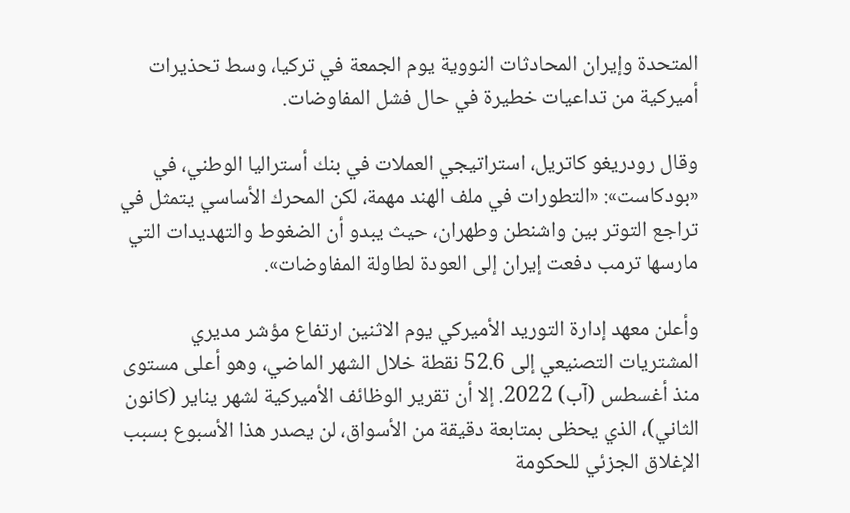المتحدة وإيران المحادثات النووية يوم الجمعة في تركيا، وسط تحذيرات أميركية من تداعيات خطيرة في حال فشل المفاوضات.

وقال رودريغو كاتريل، استراتيجي العملات في بنك أستراليا الوطني، في «بودكاست»: «التطورات في ملف الهند مهمة، لكن المحرك الأساسي يتمثل في تراجع التوتر بين واشنطن وطهران، حيث يبدو أن الضغوط والتهديدات التي مارسها ترمب دفعت إيران إلى العودة لطاولة المفاوضات».

وأعلن معهد إدارة التوريد الأميركي يوم الاثنين ارتفاع مؤشر مديري المشتريات التصنيعي إلى 52.6 نقطة خلال الشهر الماضي، وهو أعلى مستوى منذ أغسطس (آب) 2022. إلا أن تقرير الوظائف الأميركية لشهر يناير (كانون الثاني)، الذي يحظى بمتابعة دقيقة من الأسواق، لن يصدر هذا الأسبوع بسبب الإغلاق الجزئي للحكومة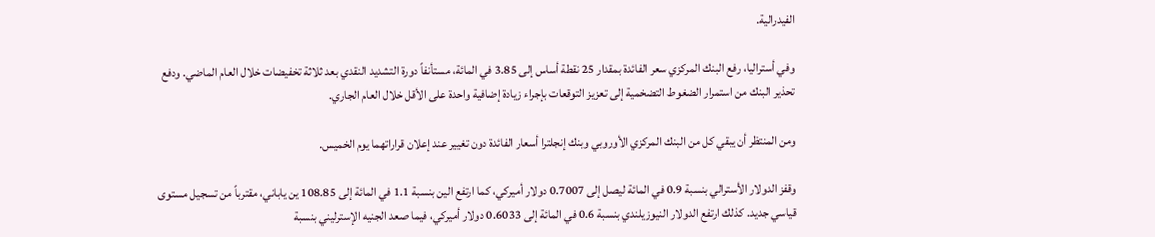الفيدرالية.

وفي أستراليا، رفع البنك المركزي سعر الفائدة بمقدار 25 نقطة أساس إلى 3.85 في المائة، مستأنفاً دورة التشديد النقدي بعد ثلاثة تخفيضات خلال العام الماضي. ودفع تحذير البنك من استمرار الضغوط التضخمية إلى تعزيز التوقعات بإجراء زيادة إضافية واحدة على الأقل خلال العام الجاري.

ومن المنتظر أن يبقي كل من البنك المركزي الأوروبي وبنك إنجلترا أسعار الفائدة دون تغيير عند إعلان قراراتهما يوم الخميس.

وقفز الدولار الأسترالي بنسبة 0.9 في المائة ليصل إلى 0.7007 دولار أميركي، كما ارتفع الين بنسبة 1.1 في المائة إلى 108.85 ين ياباني، مقترباً من تسجيل مستوى قياسي جديد. كذلك ارتفع الدولار النيوزيلندي بنسبة 0.6 في المائة إلى 0.6033 دولار أميركي، فيما صعد الجنيه الإسترليني بنسبة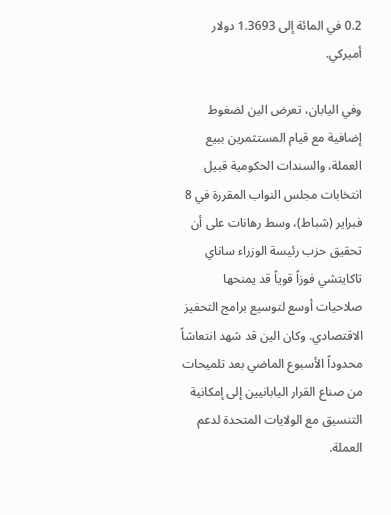0.2 في المائة إلى 1.3693 دولار أميركي.

وفي اليابان، تعرض الين لضغوط إضافية مع قيام المستثمرين ببيع العملة، والسندات الحكومية قبيل انتخابات مجلس النواب المقررة في 8 فبراير (شباط)، وسط رهانات على أن تحقيق حزب رئيسة الوزراء ساناي تاكايتشي فوزاً قوياً قد يمنحها صلاحيات أوسع لتوسيع برامج التحفيز الاقتصادي. وكان الين قد شهد انتعاشاً محدوداً الأسبوع الماضي بعد تلميحات من صناع القرار اليابانيين إلى إمكانية التنسيق مع الولايات المتحدة لدعم العملة.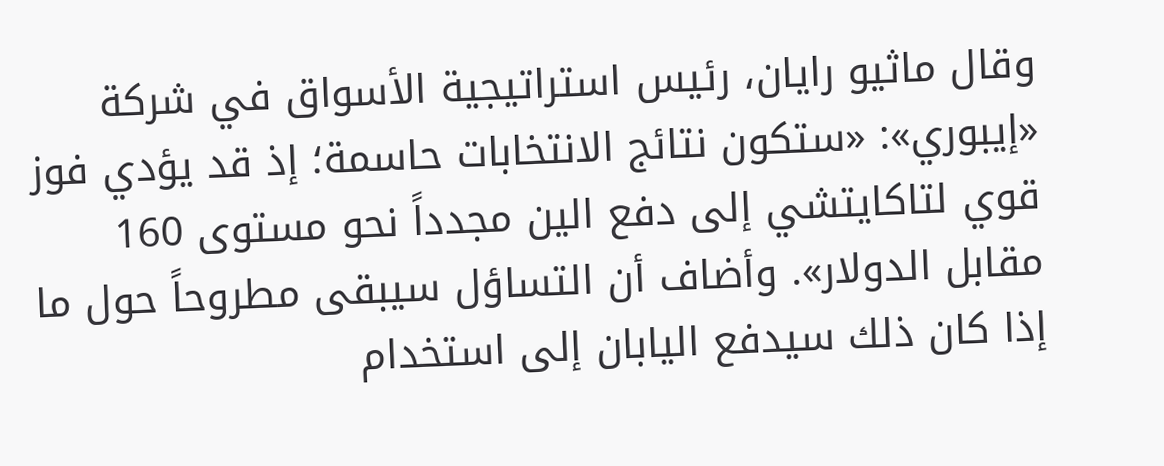وقال ماثيو رايان، رئيس استراتيجية الأسواق في شركة «إيبوري»: «ستكون نتائج الانتخابات حاسمة؛ إذ قد يؤدي فوز قوي لتاكايتشي إلى دفع الين مجدداً نحو مستوى 160 مقابل الدولار». وأضاف أن التساؤل سيبقى مطروحاً حول ما إذا كان ذلك سيدفع اليابان إلى استخدام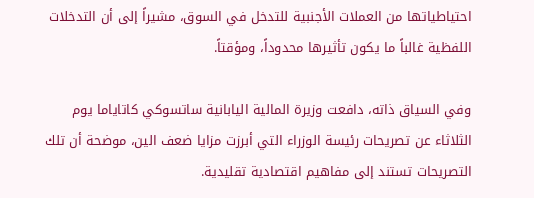احتياطياتها من العملات الأجنبية للتدخل في السوق، مشيراً إلى أن التدخلات اللفظية غالباً ما يكون تأثيرها محدوداً، ومؤقتاً.

وفي السياق ذاته، دافعت وزيرة المالية اليابانية ساتسوكي كاتاياما يوم الثلاثاء عن تصريحات رئيسة الوزراء التي أبرزت مزايا ضعف الين، موضحة أن تلك التصريحات تستند إلى مفاهيم اقتصادية تقليدية.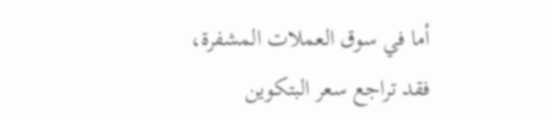أما في سوق العملات المشفرة، فقد تراجع سعر البتكوين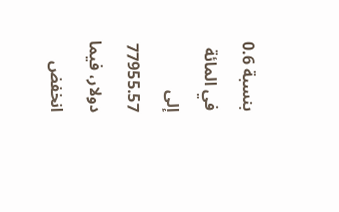بنسبة 0.6 في المائة إلى 77955.57 دولار، فيما انخفض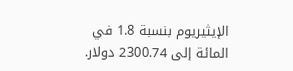الإيثيريوم بنسبة 1.8 في المائة إلى 2300.74 دولار.